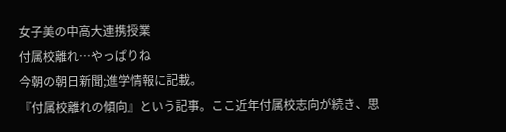女子美の中高大連携授業
付属校離れ…やっぱりね
今朝の朝日新聞;進学情報に記載。
『付属校離れの傾向』という記事。ここ近年付属校志向が続き、思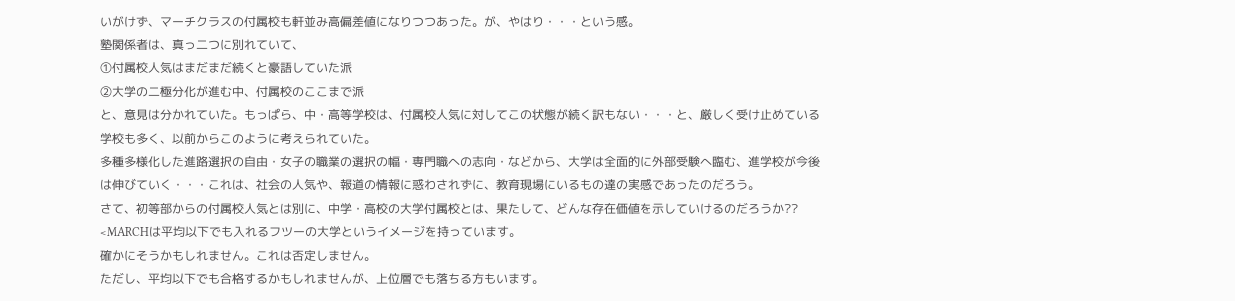いがけず、マーチクラスの付属校も軒並み高偏差値になりつつあった。が、やはり・・・という感。
塾関係者は、真っ二つに別れていて、
①付属校人気はまだまだ続くと豪語していた派
②大学の二極分化が進む中、付属校のここまで派
と、意見は分かれていた。もっぱら、中・高等学校は、付属校人気に対してこの状態が続く訳もない・・・と、厳しく受け止めている学校も多く、以前からこのように考えられていた。
多種多様化した進路選択の自由・女子の職業の選択の幅・専門職への志向・などから、大学は全面的に外部受験へ臨む、進学校が今後は伸びていく・・・これは、社会の人気や、報道の情報に惑わされずに、教育現場にいるもの達の実感であったのだろう。
さて、初等部からの付属校人気とは別に、中学・高校の大学付属校とは、果たして、どんな存在価値を示していけるのだろうか??
<MARCHは平均以下でも入れるフツーの大学というイメージを持っています。
確かにそうかもしれません。これは否定しません。
ただし、平均以下でも合格するかもしれませんが、上位層でも落ちる方もいます。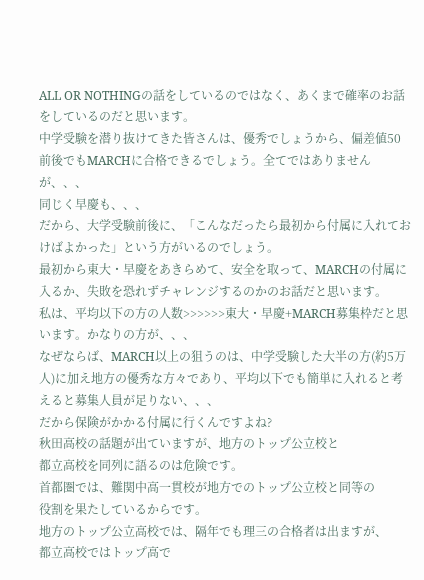ALL OR NOTHINGの話をしているのではなく、あくまで確率のお話をしているのだと思います。
中学受験を潜り抜けてきた皆さんは、優秀でしょうから、偏差値50前後でもMARCHに合格できるでしょう。全てではありませんが、、、
同じく早慶も、、、
だから、大学受験前後に、「こんなだったら最初から付属に入れておけばよかった」という方がいるのでしょう。
最初から東大・早慶をあきらめて、安全を取って、MARCHの付属に入るか、失敗を恐れずチャレンジするのかのお話だと思います。
私は、平均以下の方の人数>>>>>>東大・早慶+MARCH募集枠だと思います。かなりの方が、、、
なぜならば、MARCH以上の狙うのは、中学受験した大半の方(約5万人)に加え地方の優秀な方々であり、平均以下でも簡単に入れると考えると募集人員が足りない、、、
だから保険がかかる付属に行くんですよね?
秋田高校の話題が出ていますが、地方のトップ公立校と
都立高校を同列に語るのは危険です。
首都圏では、難関中高一貫校が地方でのトップ公立校と同等の
役割を果たしているからです。
地方のトップ公立高校では、隔年でも理三の合格者は出ますが、
都立高校ではトップ高で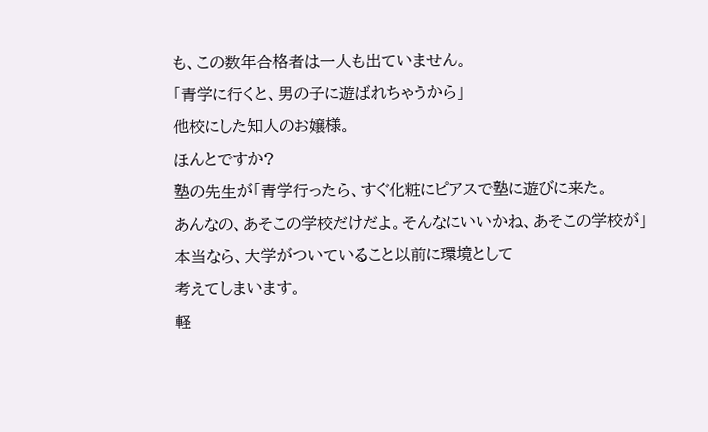も、この数年合格者は一人も出ていません。
「青学に行くと、男の子に遊ばれちゃうから」
他校にした知人のお嬢様。
ほんとですか?
塾の先生が「青学行ったら、すぐ化粧にピアスで塾に遊びに来た。
あんなの、あそこの学校だけだよ。そんなにいいかね、あそこの学校が」
本当なら、大学がついていること以前に環境として
考えてしまいます。
軽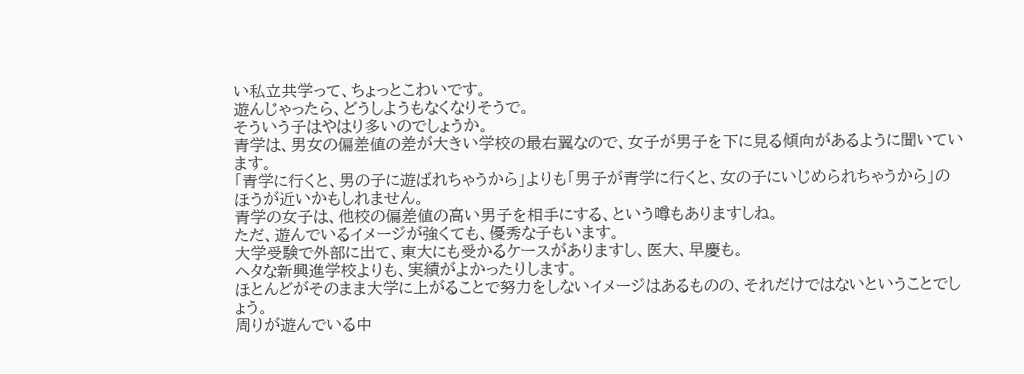い私立共学って、ちょっとこわいです。
遊んじゃったら、どうしようもなくなりそうで。
そういう子はやはり多いのでしょうか。
青学は、男女の偏差値の差が大きい学校の最右翼なので、女子が男子を下に見る傾向があるように聞いています。
「青学に行くと、男の子に遊ばれちゃうから」よりも「男子が青学に行くと、女の子にいじめられちゃうから」のほうが近いかもしれません。
青学の女子は、他校の偏差値の高い男子を相手にする、という噂もありますしね。
ただ、遊んでいるイメージが強くても、優秀な子もいます。
大学受験で外部に出て、東大にも受かるケースがありますし、医大、早慶も。
ヘタな新興進学校よりも、実績がよかったりします。
ほとんどがそのまま大学に上がることで努力をしないイメージはあるものの、それだけではないということでしょう。
周りが遊んでいる中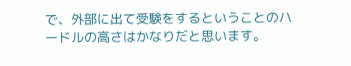で、外部に出て受験をするということのハードルの高さはかなりだと思います。